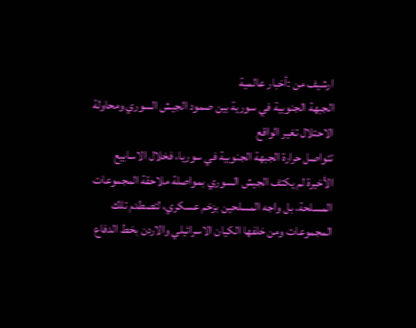ارشيف من :أخبار عالمية
الجبهة الجنوبية في سورية بين صمود الجيش السوري ومحاولة الاحتلال تغير الواقع
تتواصل حرارة الجبهة الجنوبية في سوريا، فخلال الاسابيع الأخيرة لم يكتف الجيش السوري بمواصلة ملاحقة المجموعات المسلحة، بل واجه المسلحين بزخم عسكري، لتصطدم تلك المجموعات ومن خلفها الكيان الاسرائيلي والاردن بخط الدفاع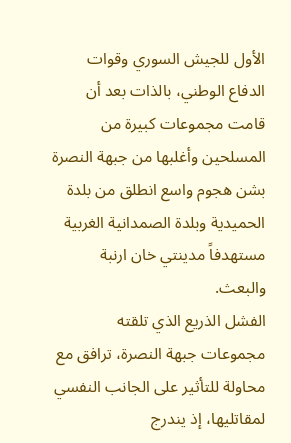الأول للجيش السوري وقوات الدفاع الوطني، بالذات بعد أن قامت مجموعات كبيرة من المسلحين وأغلبها من جبهة النصرة بشن هجوم واسع انطلق من بلدة الحميدية وبلدة الصمدانية الغربية مستهدفاً مدينتي خان ارنبة والبعث.
الفشل الذريع الذي تلقته مجموعات جبهة النصرة، ترافق مع محاولة للتأثير على الجانب النفسي لمقاتليها، إذ يندرج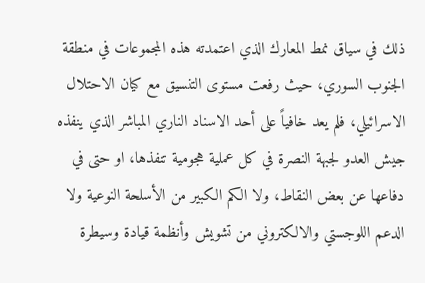ذلك في سياق نمط المعارك الذي اعتمدته هذه المجموعات في منطقة الجنوب السوري، حيث رفعت مستوى التنسيق مع كيان الاحتلال الاسرائيلي، فلم يعد خافياً على أحد الاسناد الناري المباشر الذي ينفذه جيش العدو لجبهة النصرة في كل عملية هجومية تنفذها، او حتى في دفاعها عن بعض النقاط، ولا الكم الكبير من الأسلحة النوعية ولا الدعم اللوجستي والالكتروني من تشويش وأنظمة قيادة وسيطرة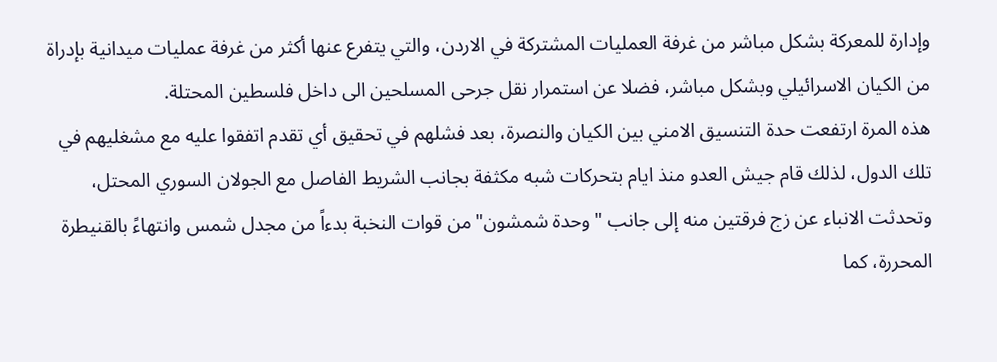وإدارة للمعركة بشكل مباشر من غرفة العمليات المشتركة في الاردن، والتي يتفرع عنها أكثر من غرفة عمليات ميدانية بإدراة من الكيان الاسرائيلي وبشكل مباشر، فضلا عن استمرار نقل جرحى المسلحين الى داخل فلسطين المحتلة.
هذه المرة ارتفعت حدة التنسيق الامني بين الكيان والنصرة، بعد فشلهم في تحقيق أي تقدم اتفقوا عليه مع مشغليهم في تلك الدول، لذلك قام جيش العدو منذ ايام بتحركات شبه مكثفة بجانب الشريط الفاصل مع الجولان السوري المحتل، وتحدثت الانباء عن زج فرقتين منه إلى جانب "وحدة شمشون" من قوات النخبة بدءاً من مجدل شمس وانتهاءً بالقنيطرة المحررة، كما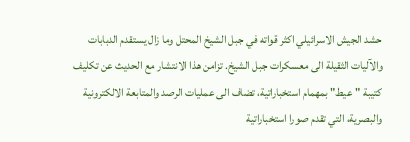حشد الجيش الاسرائيلي اكثر قواته في جبل الشيخ المحتل وما زال يستقدم الدبابات والآليات الثقيلة الى معسكرات جبل الشيخ. تزامن هذا الانتشار مع الحديث عن تكليف كتيبة "عيط" بمهمام استخباراتية، تضاف الى عمليات الرصد والمتابعة الالكترونية والبصرية، التي تقدم صورا استخباراتية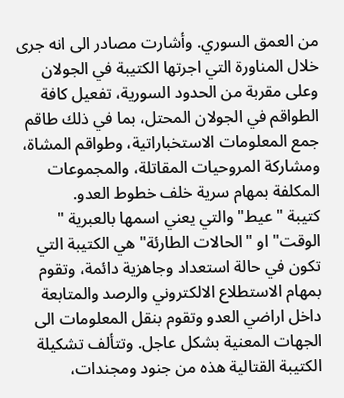من العمق السوري. وأشارت مصادر الى انه جرى خلال المناورة التي اجرتها الكتيبة في الجولان وعلى مقربة من الحدود السورية، تفعيل كافة الطواقم في الجولان المحتل، بما في ذلك طاقم جمع المعلومات الاستخباراتية، وطواقم المشاة، ومشاركة المروحيات المقاتلة، والمجموعات المكلفة بمهام سرية خلف خطوط العدو.
كتيبة "عيط" والتي يعني اسمها بالعبرية " الوقت" او "الحالات الطارئة" هي الكتيبة التي تكون في حالة استعداد وجاهزية دائمة، وتقوم بمهام الاستطلاع الالكتروني والرصد والمتابعة داخل اراضي العدو وتقوم بنقل المعلومات الى الجهات المعنية بشكل عاجل. وتتألف تشكيلة الكتيبة القتالية هذه من جنود ومجندات،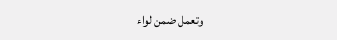وتعمل ضمن لواء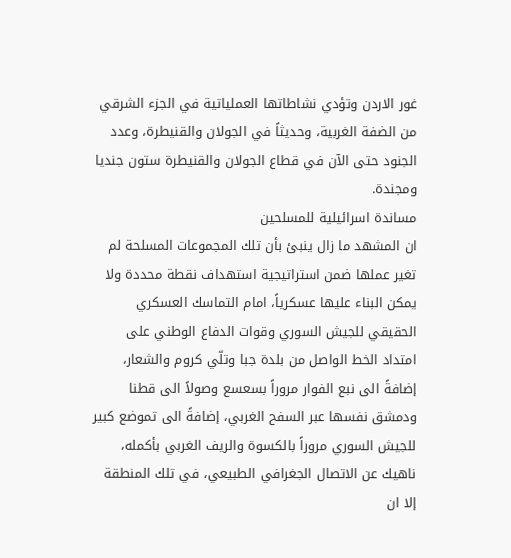غور الاردن وتؤدي نشاطاتها العملياتية في الجزء الشرقي من الضفة الغربية، وحديثاً في الجولان والقنيطرة، وعدد الجنود حتى الآن في قطاع الجولان والقنيطرة ستون جنديا ومجندة.
مساندة اسرائيلية للمسلحين
ان المشهد ما زال ينبئ بأن تلك المجموعات المسلحة لم تغير عملها ضمن استراتيجية استهداف نقطة محددة ولا يمكن البناء عليها عسكرياً، امام التماسك العسكري الحقيقي للجيش السوري وقوات الدفاع الوطني على امتداد الخط الواصل من بلدة جبا وتلّي كروم والشعار، إضافةً الى نبع الفوار مروراً بسعسع وصولاً الى قطنا ودمشق نفسها عبر السفح الغربي، إضافةً الى تموضع كبير للجيش السوري مروراً بالكسوة والريف الغربي بأكمله، ناهيك عن الاتصال الجغرافي الطبيعي، في تلك المنطقة إلا ان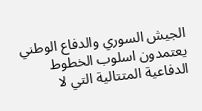الجيش السوري والدفاع الوطني يعتمدون اسلوب الخطوط الدفاعية المتتالية التي لا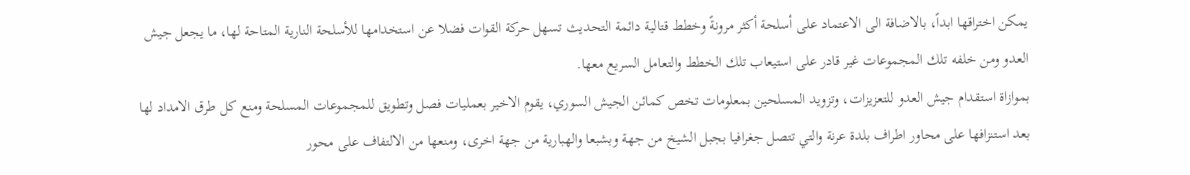يمكن اختراقها ابداً، بالاضافة الى الاعتماد على أسلحة أكثر مرونةً وخطط قتالية دائمة التحديث تسهل حركة القوات فضلا عن استخدامها للأسلحة النارية المتاحة لها، ما يجعل جيش العدو ومن خلفه تلك المجموعات غير قادر على استيعاب تلك الخطط والتعامل السريع معها.
بموازاة استقدام جيش العدو للتعزيزات، وتزويد المسلحين بمعلومات تخص كمائن الجيش السوري، يقوم الاخير بعمليات فصل وتطويق للمجموعات المسلحة ومنع كل طرق الامداد لها بعد استنزافها على محاور اطراف بلدة عرنة والتي تتصل جغرافيا بجبل الشيخ من جهة وبشبعا والهبارية من جهة اخرى، ومنعها من الالتفاف على محور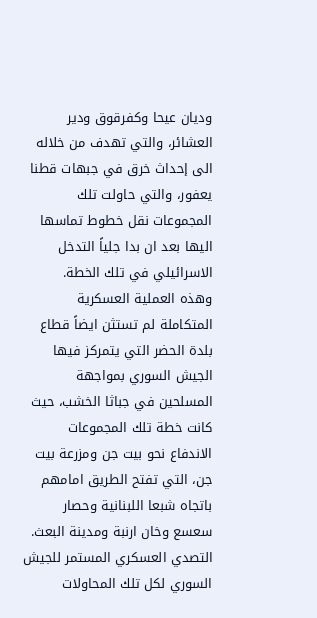وديان عيحا وكفرقوق ودير العشائر، والتي تهدف من خلاله الى إحداث خرق في جبهات قطنا يعفور، والتي حاولت تلك المجموعات نقل خطوط تماسها اليها بعد ان بدا جلياً التدخل الاسرائيلي في تلك الخطة.
وهذه العملية العسكرية المتكاملة لم تستثن ايضاً قطاع بلدة الحضر التي يتمركز فيها الجيش السوري بمواجهة المسلحين في جباثا الخشب، حيث كانت خطة تلك المجموعات الاندفاع نحو بيت جن ومزرعة بيت جن، التي تفتح الطريق امامهم باتجاه شبعا اللبنانية وحصار سعسع وخان ارنبة ومدينة البعث.
التصدي العسكري المستمر للجيش السوري لكل تلك المحاولات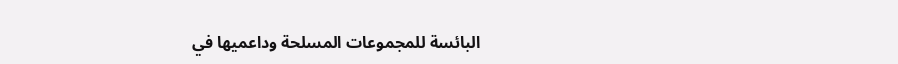البائسة للمجموعات المسلحة وداعميها في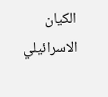الكيان الاسرائيلي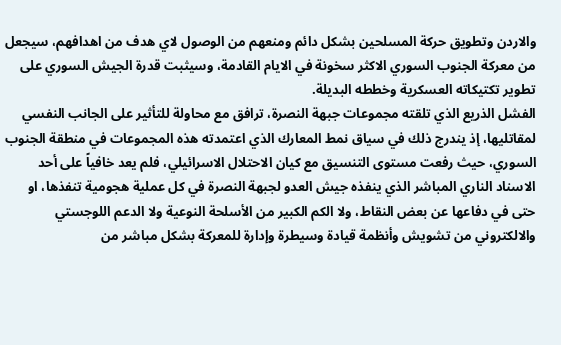والاردن وتطويق حركة المسلحين بشكل دائم ومنعهم من الوصول لاي هدف من اهدافهم، سيجعل من معركة الجنوب السوري الاكثر سخونة في الايام القادمة، وسيثبت قدرة الجيش السوري على تطوير تكتيكاته العسكرية وخططه البديلة.
الفشل الذريع الذي تلقته مجموعات جبهة النصرة، ترافق مع محاولة للتأثير على الجانب النفسي لمقاتليها، إذ يندرج ذلك في سياق نمط المعارك الذي اعتمدته هذه المجموعات في منطقة الجنوب السوري، حيث رفعت مستوى التنسيق مع كيان الاحتلال الاسرائيلي، فلم يعد خافياً على أحد الاسناد الناري المباشر الذي ينفذه جيش العدو لجبهة النصرة في كل عملية هجومية تنفذها، او حتى في دفاعها عن بعض النقاط، ولا الكم الكبير من الأسلحة النوعية ولا الدعم اللوجستي والالكتروني من تشويش وأنظمة قيادة وسيطرة وإدارة للمعركة بشكل مباشر من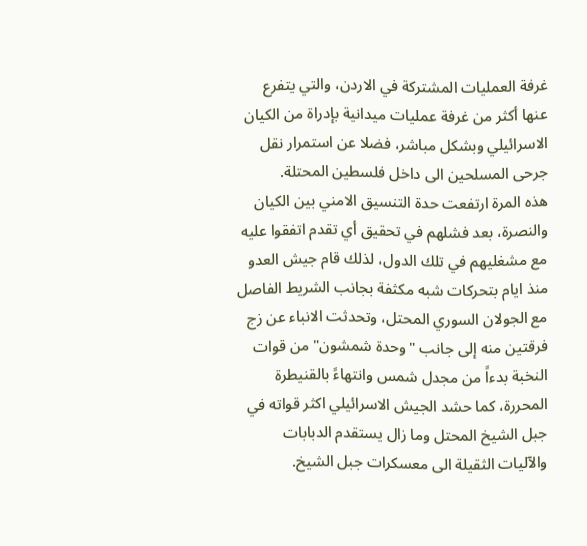غرفة العمليات المشتركة في الاردن، والتي يتفرع عنها أكثر من غرفة عمليات ميدانية بإدراة من الكيان الاسرائيلي وبشكل مباشر، فضلا عن استمرار نقل جرحى المسلحين الى داخل فلسطين المحتلة.
هذه المرة ارتفعت حدة التنسيق الامني بين الكيان والنصرة، بعد فشلهم في تحقيق أي تقدم اتفقوا عليه مع مشغليهم في تلك الدول، لذلك قام جيش العدو منذ ايام بتحركات شبه مكثفة بجانب الشريط الفاصل مع الجولان السوري المحتل، وتحدثت الانباء عن زج فرقتين منه إلى جانب "وحدة شمشون" من قوات النخبة بدءاً من مجدل شمس وانتهاءً بالقنيطرة المحررة، كما حشد الجيش الاسرائيلي اكثر قواته في جبل الشيخ المحتل وما زال يستقدم الدبابات والآليات الثقيلة الى معسكرات جبل الشيخ.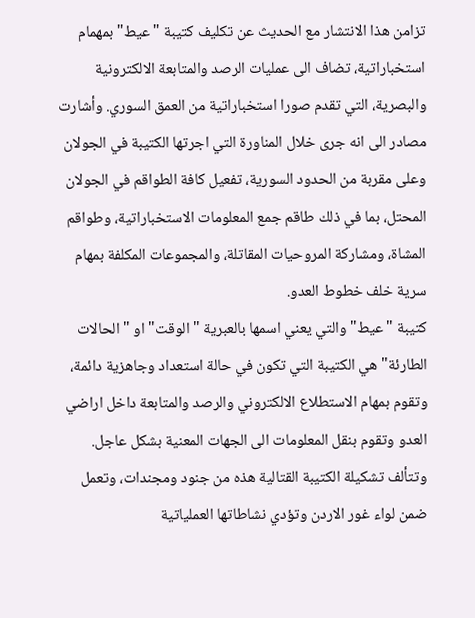تزامن هذا الانتشار مع الحديث عن تكليف كتيبة "عيط" بمهمام استخباراتية، تضاف الى عمليات الرصد والمتابعة الالكترونية والبصرية، التي تقدم صورا استخباراتية من العمق السوري. وأشارت مصادر الى انه جرى خلال المناورة التي اجرتها الكتيبة في الجولان وعلى مقربة من الحدود السورية، تفعيل كافة الطواقم في الجولان المحتل، بما في ذلك طاقم جمع المعلومات الاستخباراتية، وطواقم المشاة، ومشاركة المروحيات المقاتلة، والمجموعات المكلفة بمهام سرية خلف خطوط العدو.
كتيبة "عيط" والتي يعني اسمها بالعبرية " الوقت" او "الحالات الطارئة" هي الكتيبة التي تكون في حالة استعداد وجاهزية دائمة، وتقوم بمهام الاستطلاع الالكتروني والرصد والمتابعة داخل اراضي العدو وتقوم بنقل المعلومات الى الجهات المعنية بشكل عاجل. وتتألف تشكيلة الكتيبة القتالية هذه من جنود ومجندات، وتعمل ضمن لواء غور الاردن وتؤدي نشاطاتها العملياتية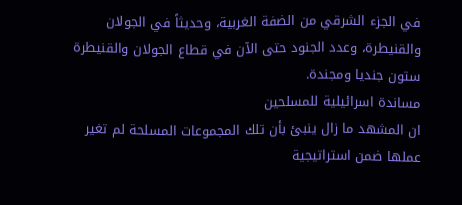في الجزء الشرقي من الضفة الغربية، وحديثاً في الجولان والقنيطرة، وعدد الجنود حتى الآن في قطاع الجولان والقنيطرة ستون جنديا ومجندة.
مساندة اسرائيلية للمسلحين
ان المشهد ما زال ينبئ بأن تلك المجموعات المسلحة لم تغير عملها ضمن استراتيجية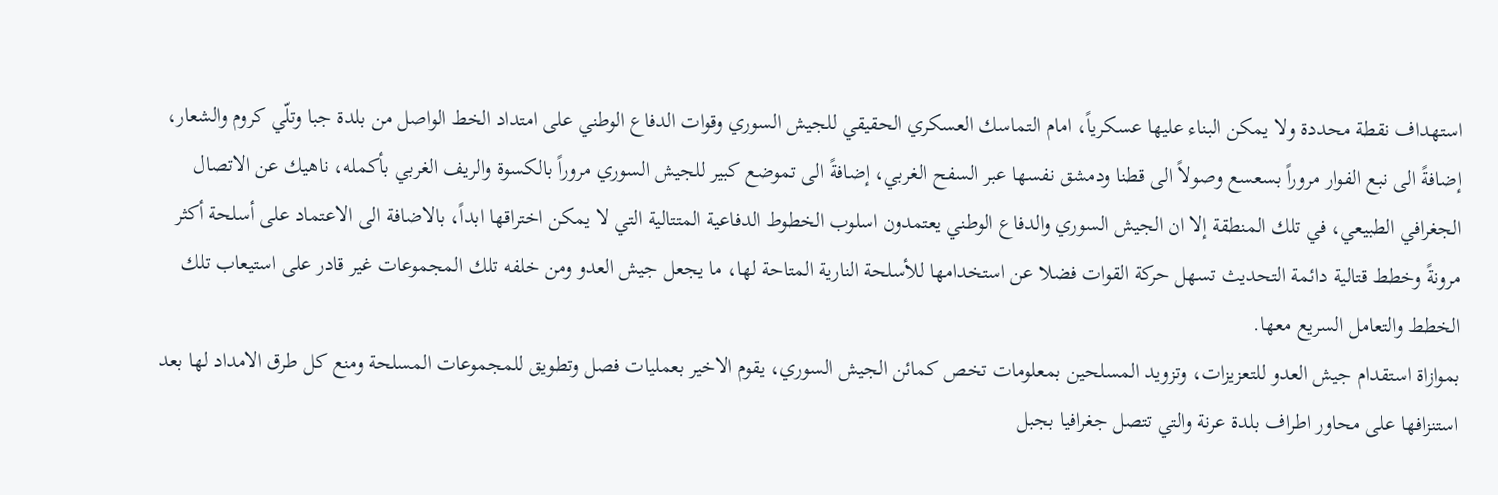استهداف نقطة محددة ولا يمكن البناء عليها عسكرياً، امام التماسك العسكري الحقيقي للجيش السوري وقوات الدفاع الوطني على امتداد الخط الواصل من بلدة جبا وتلّي كروم والشعار، إضافةً الى نبع الفوار مروراً بسعسع وصولاً الى قطنا ودمشق نفسها عبر السفح الغربي، إضافةً الى تموضع كبير للجيش السوري مروراً بالكسوة والريف الغربي بأكمله، ناهيك عن الاتصال الجغرافي الطبيعي، في تلك المنطقة إلا ان الجيش السوري والدفاع الوطني يعتمدون اسلوب الخطوط الدفاعية المتتالية التي لا يمكن اختراقها ابداً، بالاضافة الى الاعتماد على أسلحة أكثر مرونةً وخطط قتالية دائمة التحديث تسهل حركة القوات فضلا عن استخدامها للأسلحة النارية المتاحة لها، ما يجعل جيش العدو ومن خلفه تلك المجموعات غير قادر على استيعاب تلك الخطط والتعامل السريع معها.
بموازاة استقدام جيش العدو للتعزيزات، وتزويد المسلحين بمعلومات تخص كمائن الجيش السوري، يقوم الاخير بعمليات فصل وتطويق للمجموعات المسلحة ومنع كل طرق الامداد لها بعد استنزافها على محاور اطراف بلدة عرنة والتي تتصل جغرافيا بجبل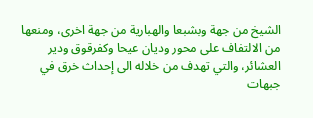الشيخ من جهة وبشبعا والهبارية من جهة اخرى، ومنعها من الالتفاف على محور وديان عيحا وكفرقوق ودير العشائر، والتي تهدف من خلاله الى إحداث خرق في جبهات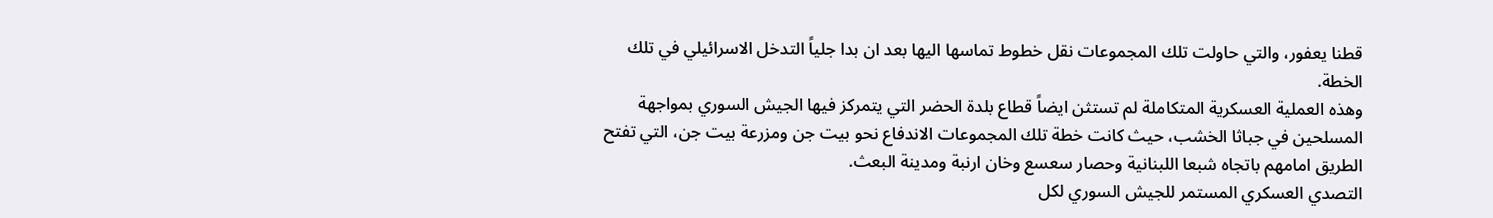قطنا يعفور، والتي حاولت تلك المجموعات نقل خطوط تماسها اليها بعد ان بدا جلياً التدخل الاسرائيلي في تلك الخطة.
وهذه العملية العسكرية المتكاملة لم تستثن ايضاً قطاع بلدة الحضر التي يتمركز فيها الجيش السوري بمواجهة المسلحين في جباثا الخشب، حيث كانت خطة تلك المجموعات الاندفاع نحو بيت جن ومزرعة بيت جن، التي تفتح الطريق امامهم باتجاه شبعا اللبنانية وحصار سعسع وخان ارنبة ومدينة البعث.
التصدي العسكري المستمر للجيش السوري لكل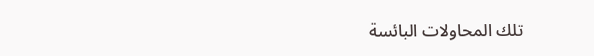تلك المحاولات البائسة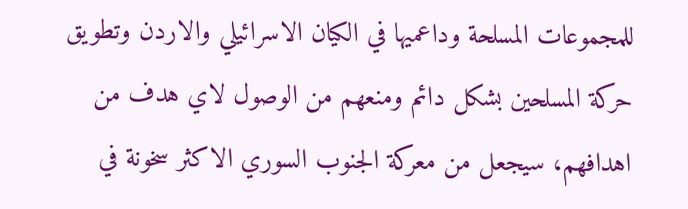للمجموعات المسلحة وداعميها في الكيان الاسرائيلي والاردن وتطويق حركة المسلحين بشكل دائم ومنعهم من الوصول لاي هدف من اهدافهم، سيجعل من معركة الجنوب السوري الاكثر سخونة في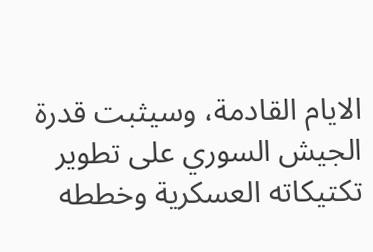الايام القادمة، وسيثبت قدرة الجيش السوري على تطوير تكتيكاته العسكرية وخططه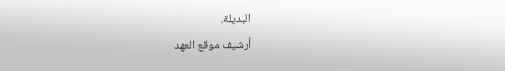البديلة.
أرشيف موقع العهد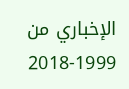الإخباري من 1999-2018